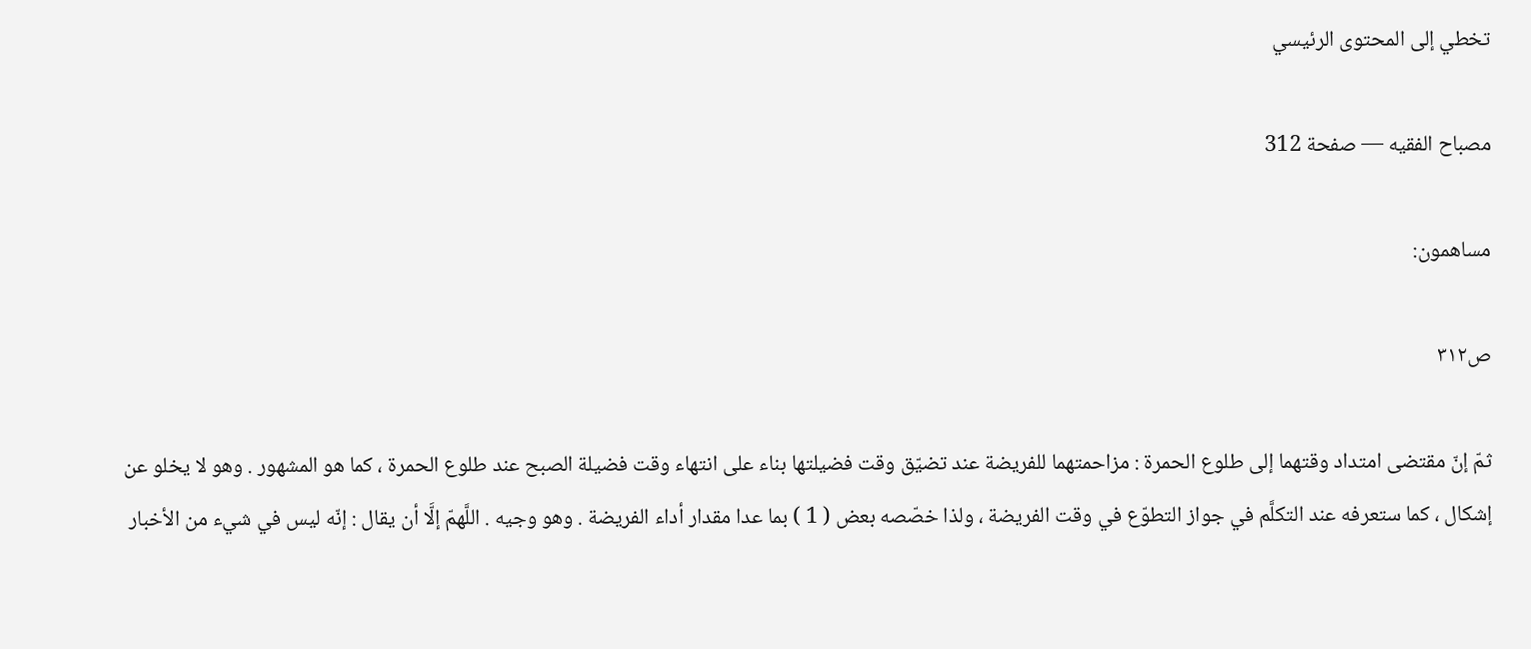تخطي إلى المحتوى الرئيسي

مصباح الفقيه — صفحة 312

مساهمون:

ص٣١٢

ثمّ إنّ مقتضى امتداد وقتهما إلى طلوع الحمرة : مزاحمتهما للفريضة عند تضيّق وقت فضيلتها بناء على انتهاء وقت فضيلة الصبح عند طلوع الحمرة ، كما هو المشهور . وهو لا يخلو عن إشكال ، كما ستعرفه عند التكلَّم في جواز التطوّع في وقت الفريضة ، ولذا خصّصه بعض ( 1 ) بما عدا مقدار أداء الفريضة . وهو وجيه . اللَّهمّ إلَّا أن يقال : إنّه ليس في شيء من الأخبار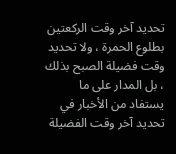تحديد آخر وقت الركعتين بطلوع الحمرة ، ولا تحديد وقت فضيلة الصبح بذلك ، بل المدار على ما يستفاد من الأخبار في تحديد آخر وقت الفضيلة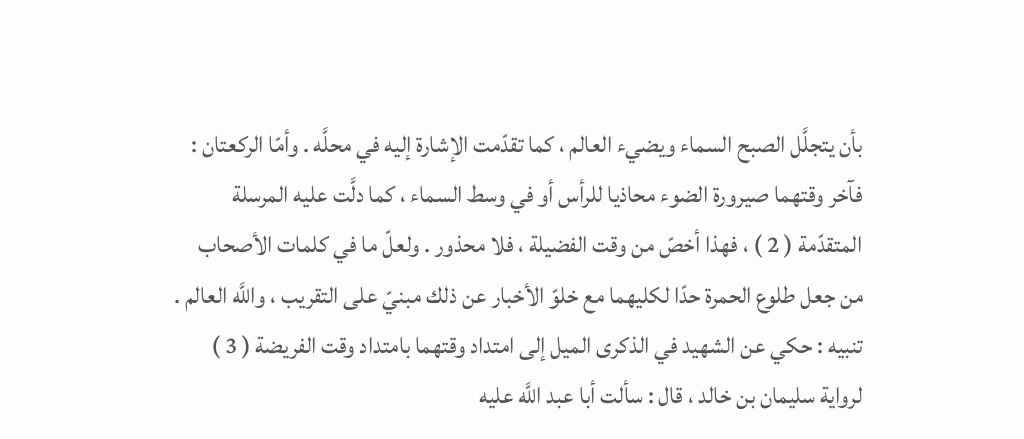بأن يتجلَّل الصبح السماء ويضيء العالم ، كما تقدّمت الإشارة إليه في محلَّه . وأمّا الركعتان : فآخر وقتهما صيرورة الضوء محاذيا للرأس أو في وسط السماء ، كما دلَّت عليه المرسلة المتقدّمة ( 2 ) ، فهذا أخصّ من وقت الفضيلة ، فلا محذور . ولعلّ ما في كلمات الأصحاب من جعل طلوع الحمرة حدّا لكليهما مع خلوّ الأخبار عن ذلك مبنيّ على التقريب ، واللَّه العالم . تنبيه : حكي عن الشهيد في الذكرى الميل إلى امتداد وقتهما بامتداد وقت الفريضة ( 3 ) لرواية سليمان بن خالد ، قال : سألت أبا عبد اللَّه عليه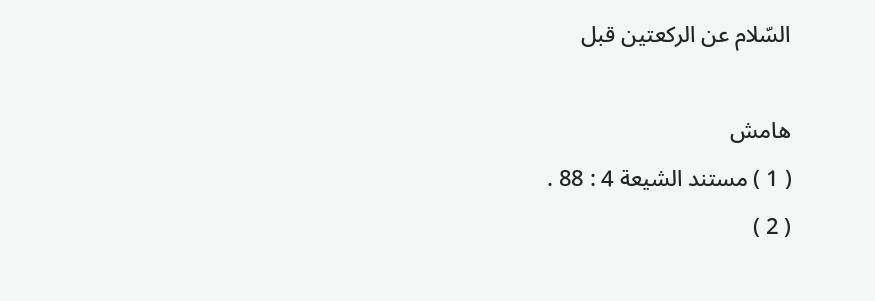السّلام عن الركعتين قبل

هامش
( 1 ) مستند الشيعة 4 : 88 .
( 2 )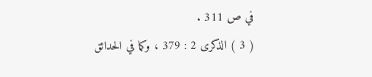في ص 311 .
( 3 ) الذكرى 2 : 379 ، وكما في الحدائق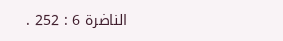الناضرة 6 : 252 .